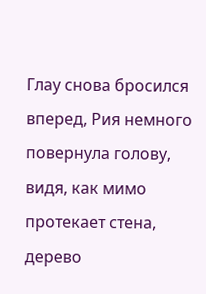Глау снова бросился вперед, Рия немного повернула голову, видя, как мимо протекает стена, дерево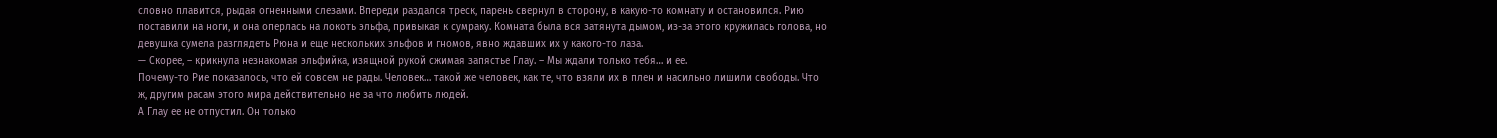словно плавится, рыдая огненными слезами. Впереди раздался треск, парень свернул в сторону, в какую-то комнату и остановился. Рию поставили на ноги, и она оперлась на локоть эльфа, привыкая к сумраку. Комната была вся затянута дымом, из-за этого кружилась голова, но девушка сумела разглядеть Рюна и еще нескольких эльфов и гномов, явно ждавших их у какого-то лаза.
— Скорее, – крикнула незнакомая эльфийка, изящной рукой сжимая запястье Глау. – Мы ждали только тебя… и ее.
Почему-то Рие показалось, что ей совсем не рады. Человек… такой же человек, как те, что взяли их в плен и насильно лишили свободы. Что ж, другим расам этого мира действительно не за что любить людей.
А Глау ее не отпустил. Он только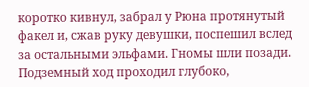коротко кивнул, забрал у Рюна протянутый факел и, сжав руку девушки, поспешил вслед за остальными эльфами. Гномы шли позади. Подземный ход проходил глубоко,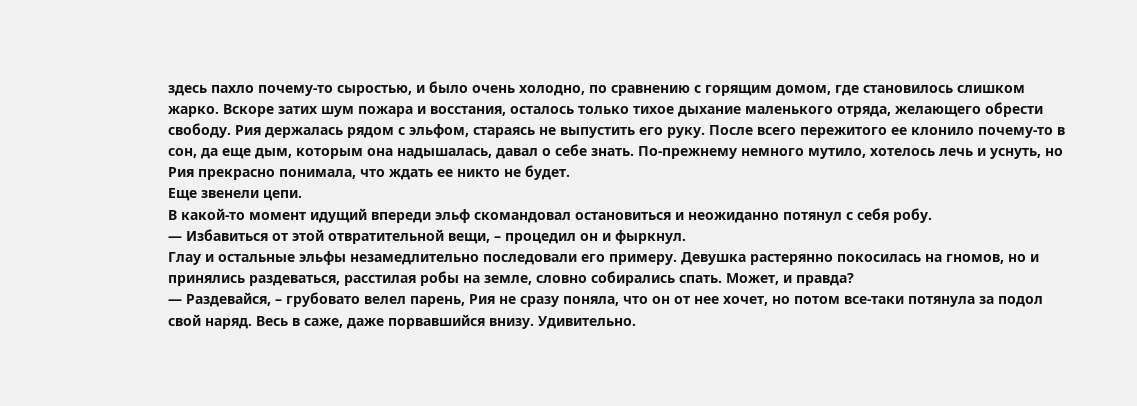здесь пахло почему-то сыростью, и было очень холодно, по сравнению с горящим домом, где становилось слишком жарко. Вскоре затих шум пожара и восстания, осталось только тихое дыхание маленького отряда, желающего обрести свободу. Рия держалась рядом с эльфом, стараясь не выпустить его руку. После всего пережитого ее клонило почему-то в сон, да еще дым, которым она надышалась, давал о себе знать. По-прежнему немного мутило, хотелось лечь и уснуть, но Рия прекрасно понимала, что ждать ее никто не будет.
Еще звенели цепи.
В какой-то момент идущий впереди эльф скомандовал остановиться и неожиданно потянул с себя робу.
— Избавиться от этой отвратительной вещи, – процедил он и фыркнул.
Глау и остальные эльфы незамедлительно последовали его примеру. Девушка растерянно покосилась на гномов, но и принялись раздеваться, расстилая робы на земле, словно собирались спать. Может, и правда?
— Раздевайся, – грубовато велел парень, Рия не сразу поняла, что он от нее хочет, но потом все-таки потянула за подол свой наряд. Весь в саже, даже порвавшийся внизу. Удивительно.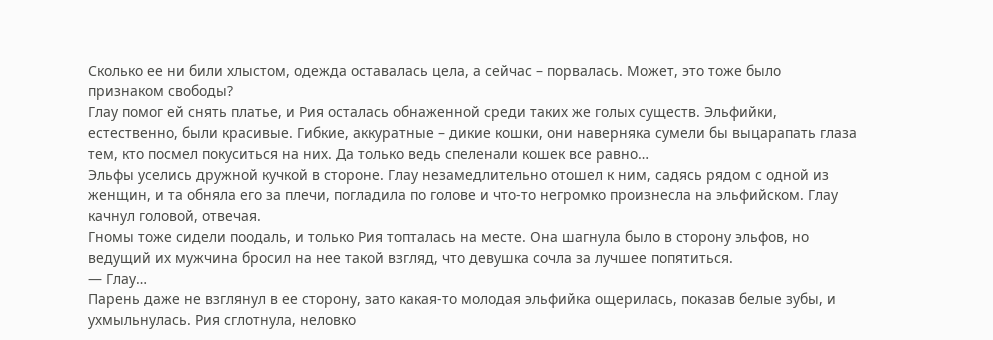Сколько ее ни били хлыстом, одежда оставалась цела, а сейчас – порвалась. Может, это тоже было признаком свободы?
Глау помог ей снять платье, и Рия осталась обнаженной среди таких же голых существ. Эльфийки, естественно, были красивые. Гибкие, аккуратные – дикие кошки, они наверняка сумели бы выцарапать глаза тем, кто посмел покуситься на них. Да только ведь спеленали кошек все равно…
Эльфы уселись дружной кучкой в стороне. Глау незамедлительно отошел к ним, садясь рядом с одной из женщин, и та обняла его за плечи, погладила по голове и что-то негромко произнесла на эльфийском. Глау качнул головой, отвечая.
Гномы тоже сидели поодаль, и только Рия топталась на месте. Она шагнула было в сторону эльфов, но ведущий их мужчина бросил на нее такой взгляд, что девушка сочла за лучшее попятиться.
— Глау…
Парень даже не взглянул в ее сторону, зато какая-то молодая эльфийка ощерилась, показав белые зубы, и ухмыльнулась. Рия сглотнула, неловко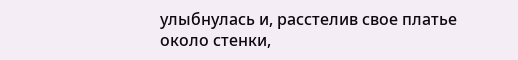улыбнулась и, расстелив свое платье около стенки,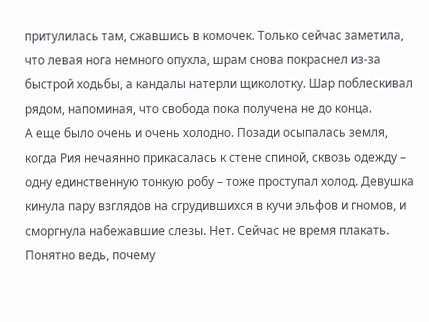притулилась там, сжавшись в комочек. Только сейчас заметила, что левая нога немного опухла, шрам снова покраснел из-за быстрой ходьбы, а кандалы натерли щиколотку. Шар поблескивал рядом, напоминая, что свобода пока получена не до конца.
А еще было очень и очень холодно. Позади осыпалась земля, когда Рия нечаянно прикасалась к стене спиной, сквозь одежду – одну единственную тонкую робу – тоже проступал холод. Девушка кинула пару взглядов на сгрудившихся в кучи эльфов и гномов, и сморгнула набежавшие слезы. Нет. Сейчас не время плакать. Понятно ведь, почему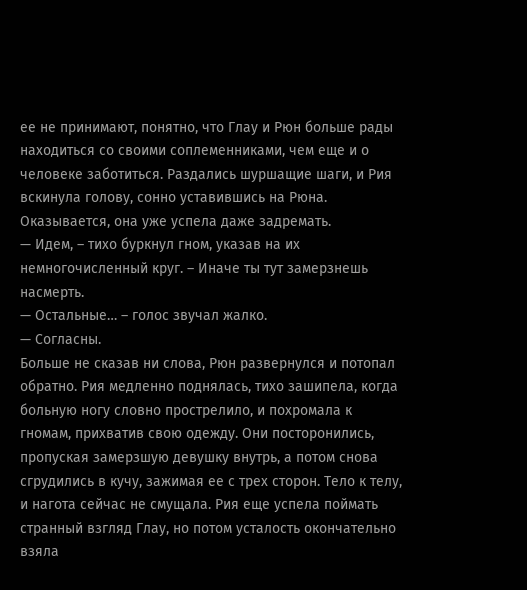ее не принимают, понятно, что Глау и Рюн больше рады находиться со своими соплеменниками, чем еще и о человеке заботиться. Раздались шуршащие шаги, и Рия вскинула голову, сонно уставившись на Рюна. Оказывается, она уже успела даже задремать.
— Идем, – тихо буркнул гном, указав на их немногочисленный круг. – Иначе ты тут замерзнешь насмерть.
— Остальные… – голос звучал жалко.
— Согласны.
Больше не сказав ни слова, Рюн развернулся и потопал обратно. Рия медленно поднялась, тихо зашипела, когда больную ногу словно прострелило, и похромала к гномам, прихватив свою одежду. Они посторонились, пропуская замерзшую девушку внутрь, а потом снова сгрудились в кучу, зажимая ее с трех сторон. Тело к телу, и нагота сейчас не смущала. Рия еще успела поймать странный взгляд Глау, но потом усталость окончательно взяла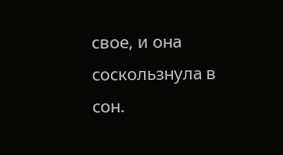свое, и она соскользнула в сон.